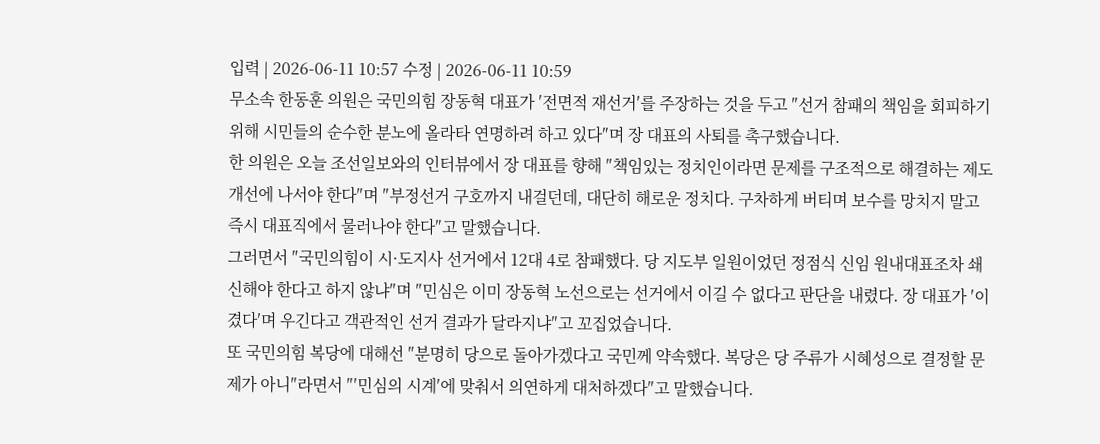입력 | 2026-06-11 10:57 수정 | 2026-06-11 10:59
무소속 한동훈 의원은 국민의힘 장동혁 대표가 ′전면적 재선거′를 주장하는 것을 두고 ″선거 참패의 책임을 회피하기 위해 시민들의 순수한 분노에 올라타 연명하려 하고 있다″며 장 대표의 사퇴를 촉구했습니다.
한 의원은 오늘 조선일보와의 인터뷰에서 장 대표를 향해 ″책임있는 정치인이라면 문제를 구조적으로 해결하는 제도 개선에 나서야 한다″며 ″부정선거 구호까지 내걸던데, 대단히 해로운 정치다. 구차하게 버티며 보수를 망치지 말고 즉시 대표직에서 물러나야 한다″고 말했습니다.
그러면서 ″국민의힘이 시·도지사 선거에서 12대 4로 참패했다. 당 지도부 일원이었던 정점식 신임 원내대표조차 쇄신해야 한다고 하지 않냐″며 ″민심은 이미 장동혁 노선으로는 선거에서 이길 수 없다고 판단을 내렸다. 장 대표가 ′이겼다′며 우긴다고 객관적인 선거 결과가 달라지냐″고 꼬집었습니다.
또 국민의힘 복당에 대해선 ″분명히 당으로 돌아가겠다고 국민께 약속했다. 복당은 당 주류가 시혜성으로 결정할 문제가 아니″라면서 ″′민심의 시계′에 맞춰서 의연하게 대처하겠다″고 말했습니다.